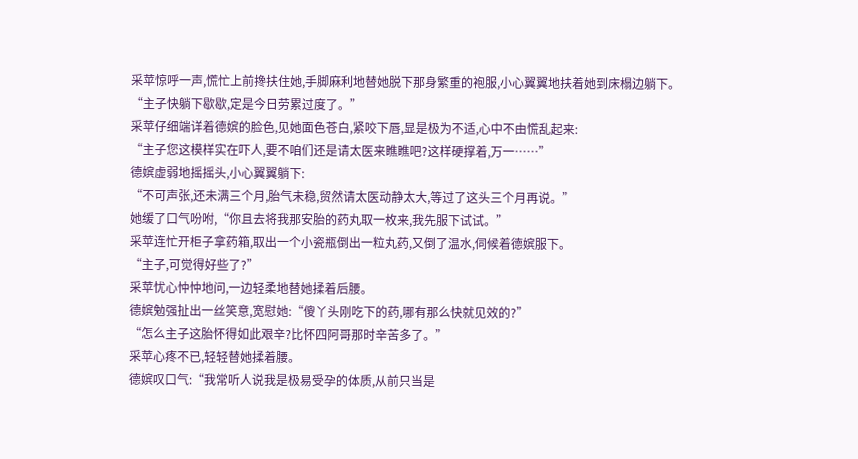采苹惊呼一声,慌忙上前搀扶住她,手脚麻利地替她脱下那身繁重的袍服,小心翼翼地扶着她到床榻边躺下。
“主子快躺下歇歇,定是今日劳累过度了。”
采苹仔细端详着德嫔的脸色,见她面色苍白,紧咬下唇,显是极为不适,心中不由慌乱起来:
“主子您这模样实在吓人,要不咱们还是请太医来瞧瞧吧?这样硬撑着,万一……”
德嫔虚弱地摇摇头,小心翼翼躺下:
“不可声张,还未满三个月,胎气未稳,贸然请太医动静太大,等过了这头三个月再说。”
她缓了口气吩咐,“你且去将我那安胎的药丸取一枚来,我先服下试试。”
采苹连忙开柜子拿药箱,取出一个小瓷瓶倒出一粒丸药,又倒了温水,伺候着德嫔服下。
“主子,可觉得好些了?”
采苹忧心忡忡地问,一边轻柔地替她揉着后腰。
德嫔勉强扯出一丝笑意,宽慰她:“傻丫头刚吃下的药,哪有那么快就见效的?”
“怎么主子这胎怀得如此艰辛?比怀四阿哥那时辛苦多了。”
采苹心疼不已,轻轻替她揉着腰。
德嫔叹口气:“我常听人说我是极易受孕的体质,从前只当是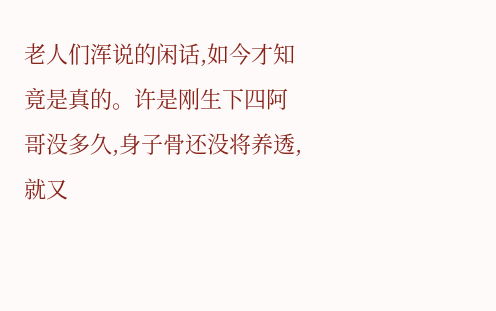老人们浑说的闲话,如今才知竟是真的。许是刚生下四阿哥没多久,身子骨还没将养透,就又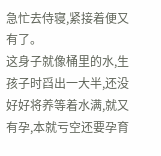急忙去侍寝,紧接着便又有了。
这身子就像桶里的水,生孩子时舀出一大半,还没好好将养等着水满,就又有孕,本就亏空还要孕育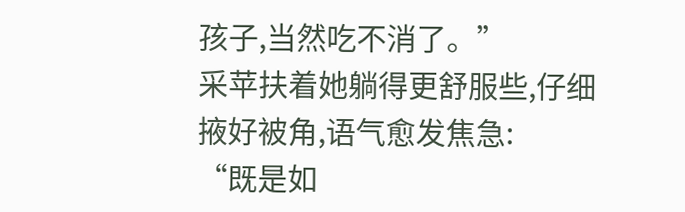孩子,当然吃不消了。”
采苹扶着她躺得更舒服些,仔细掖好被角,语气愈发焦急:
“既是如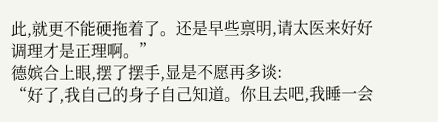此,就更不能硬拖着了。还是早些禀明,请太医来好好调理才是正理啊。”
德嫔合上眼,摆了摆手,显是不愿再多谈:
“好了,我自己的身子自己知道。你且去吧,我睡一会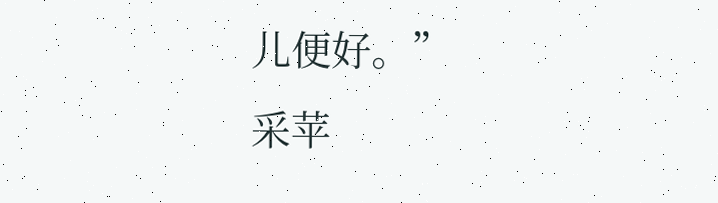儿便好。”
采苹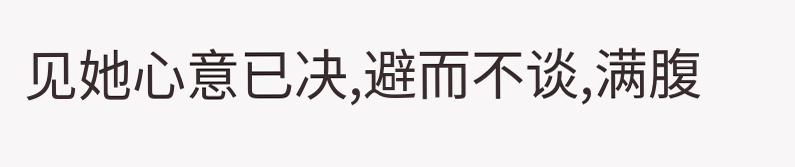见她心意已决,避而不谈,满腹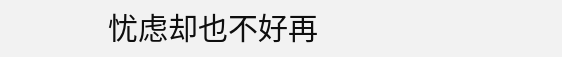忧虑却也不好再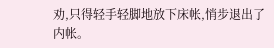劝,只得轻手轻脚地放下床帐,悄步退出了内帐。